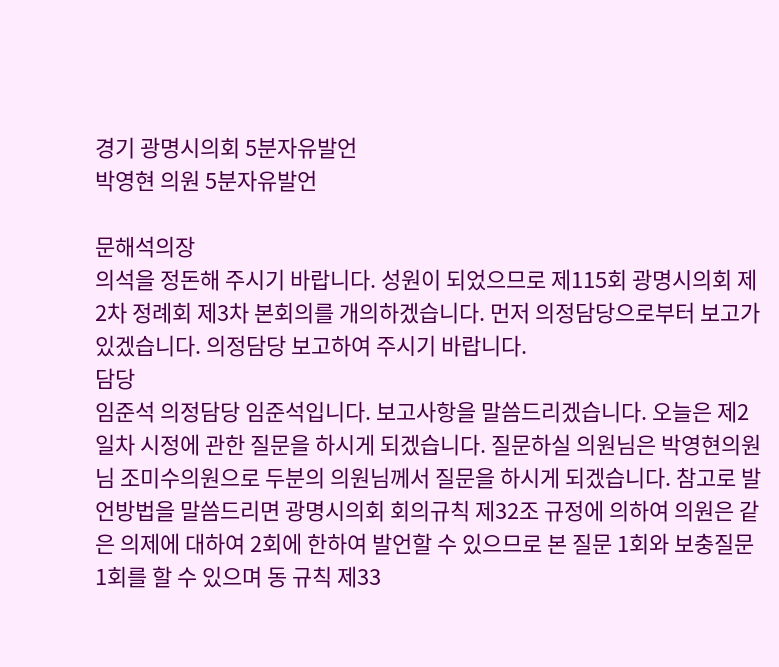경기 광명시의회 5분자유발언
박영현 의원 5분자유발언

문해석의장
의석을 정돈해 주시기 바랍니다. 성원이 되었으므로 제115회 광명시의회 제2차 정례회 제3차 본회의를 개의하겠습니다. 먼저 의정담당으로부터 보고가 있겠습니다. 의정담당 보고하여 주시기 바랍니다.
담당
임준석 의정담당 임준석입니다. 보고사항을 말씀드리겠습니다. 오늘은 제2일차 시정에 관한 질문을 하시게 되겠습니다. 질문하실 의원님은 박영현의원님 조미수의원으로 두분의 의원님께서 질문을 하시게 되겠습니다. 참고로 발언방법을 말씀드리면 광명시의회 회의규칙 제32조 규정에 의하여 의원은 같은 의제에 대하여 2회에 한하여 발언할 수 있으므로 본 질문 1회와 보충질문 1회를 할 수 있으며 동 규칙 제33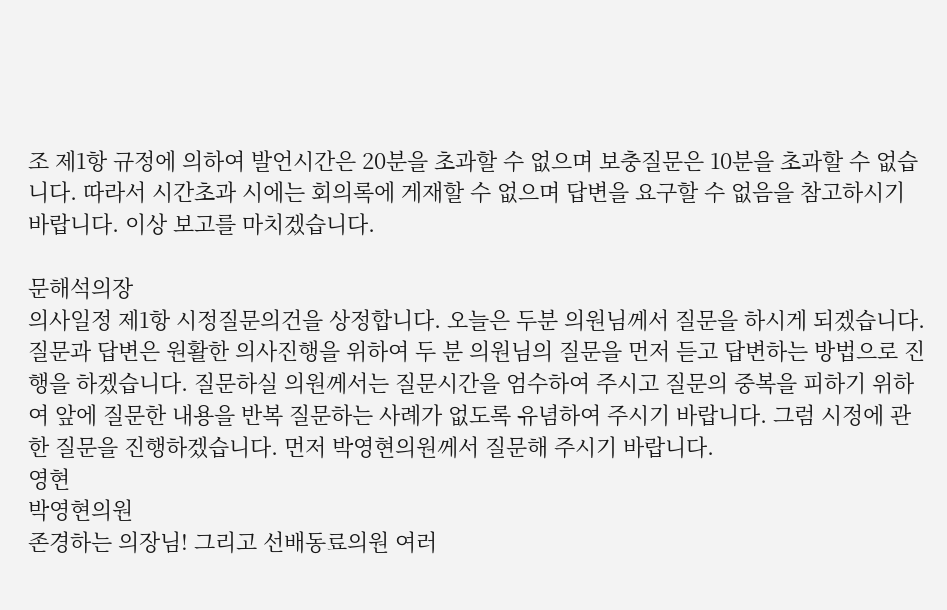조 제1항 규정에 의하여 발언시간은 20분을 초과할 수 없으며 보충질문은 10분을 초과할 수 없습니다. 따라서 시간초과 시에는 회의록에 게재할 수 없으며 답변을 요구할 수 없음을 참고하시기 바랍니다. 이상 보고를 마치겠습니다.

문해석의장
의사일정 제1항 시정질문의건을 상정합니다. 오늘은 두분 의원님께서 질문을 하시게 되겠습니다. 질문과 답변은 원활한 의사진행을 위하여 두 분 의원님의 질문을 먼저 듣고 답변하는 방법으로 진행을 하겠습니다. 질문하실 의원께서는 질문시간을 엄수하여 주시고 질문의 중복을 피하기 위하여 앞에 질문한 내용을 반복 질문하는 사례가 없도록 유념하여 주시기 바랍니다. 그럼 시정에 관한 질문을 진행하겠습니다. 먼저 박영현의원께서 질문해 주시기 바랍니다.
영현
박영현의원
존경하는 의장님! 그리고 선배동료의원 여러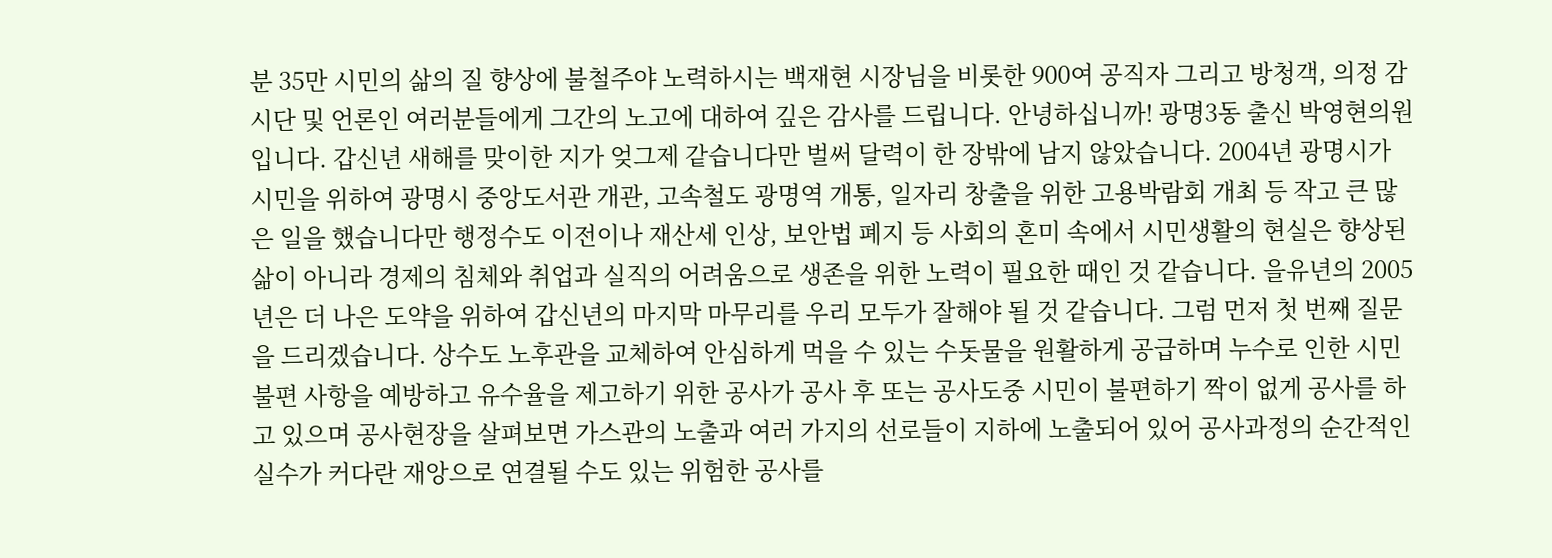분 35만 시민의 삶의 질 향상에 불철주야 노력하시는 백재현 시장님을 비롯한 900여 공직자 그리고 방청객, 의정 감시단 및 언론인 여러분들에게 그간의 노고에 대하여 깊은 감사를 드립니다. 안녕하십니까! 광명3동 출신 박영현의원입니다. 갑신년 새해를 맞이한 지가 엊그제 같습니다만 벌써 달력이 한 장밖에 남지 않았습니다. 2004년 광명시가 시민을 위하여 광명시 중앙도서관 개관, 고속철도 광명역 개통, 일자리 창출을 위한 고용박람회 개최 등 작고 큰 많은 일을 했습니다만 행정수도 이전이나 재산세 인상, 보안법 폐지 등 사회의 혼미 속에서 시민생활의 현실은 향상된 삶이 아니라 경제의 침체와 취업과 실직의 어려움으로 생존을 위한 노력이 필요한 때인 것 같습니다. 을유년의 2005년은 더 나은 도약을 위하여 갑신년의 마지막 마무리를 우리 모두가 잘해야 될 것 같습니다. 그럼 먼저 첫 번째 질문을 드리겠습니다. 상수도 노후관을 교체하여 안심하게 먹을 수 있는 수돗물을 원활하게 공급하며 누수로 인한 시민불편 사항을 예방하고 유수율을 제고하기 위한 공사가 공사 후 또는 공사도중 시민이 불편하기 짝이 없게 공사를 하고 있으며 공사현장을 살펴보면 가스관의 노출과 여러 가지의 선로들이 지하에 노출되어 있어 공사과정의 순간적인 실수가 커다란 재앙으로 연결될 수도 있는 위험한 공사를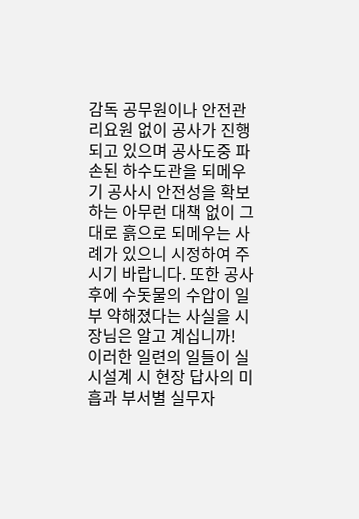감독 공무원이나 안전관리요원 없이 공사가 진행되고 있으며 공사도중 파손된 하수도관을 되메우기 공사시 안전성을 확보하는 아무런 대책 없이 그대로 흙으로 되메우는 사례가 있으니 시정하여 주시기 바랍니다. 또한 공사 후에 수돗물의 수압이 일부 약해졌다는 사실을 시장님은 알고 계십니까! 이러한 일련의 일들이 실시설계 시 현장 답사의 미흡과 부서별 실무자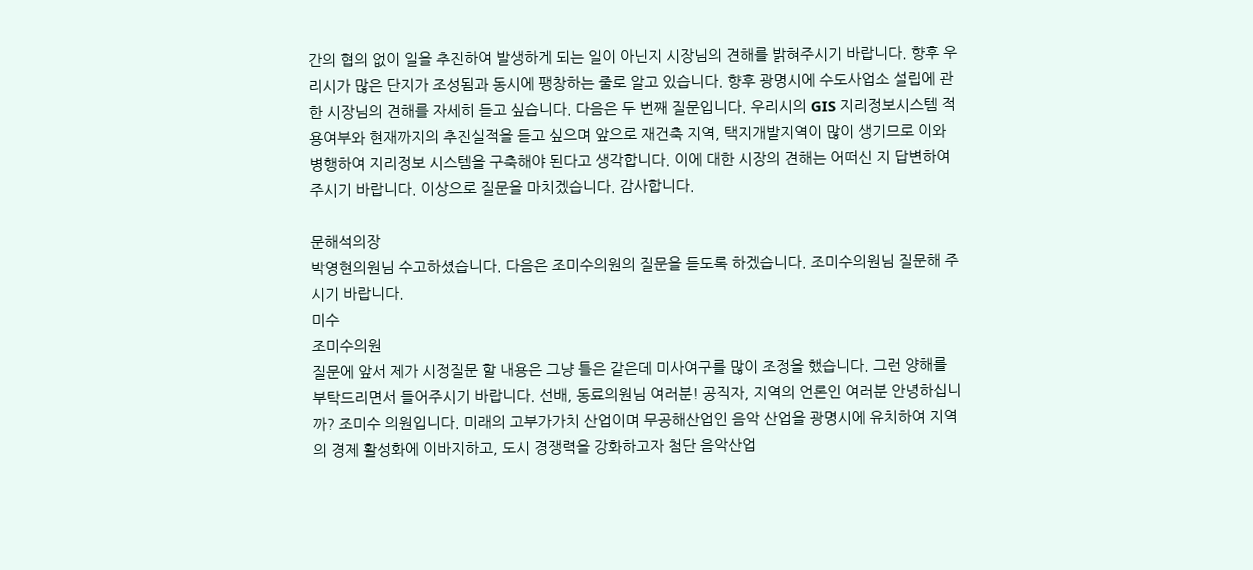간의 협의 없이 일을 추진하여 발생하게 되는 일이 아닌지 시장님의 견해를 밝혀주시기 바랍니다. 향후 우리시가 많은 단지가 조성됨과 동시에 팽창하는 줄로 알고 있습니다. 향후 광명시에 수도사업소 설립에 관한 시장님의 견해를 자세히 듣고 싶습니다. 다음은 두 번째 질문입니다. 우리시의 GIS 지리정보시스템 적용여부와 현재까지의 추진실적을 듣고 싶으며 앞으로 재건축 지역, 택지개발지역이 많이 생기므로 이와 병행하여 지리정보 시스템을 구축해야 된다고 생각합니다. 이에 대한 시장의 견해는 어떠신 지 답변하여 주시기 바랍니다. 이상으로 질문을 마치겠습니다. 감사합니다.

문해석의장
박영현의원님 수고하셨습니다. 다음은 조미수의원의 질문을 듣도록 하겠습니다. 조미수의원님 질문해 주시기 바랍니다.
미수
조미수의원
질문에 앞서 제가 시정질문 할 내용은 그냥 틀은 같은데 미사여구를 많이 조정을 했습니다. 그런 양해를 부탁드리면서 들어주시기 바랍니다. 선배, 동료의원님 여러분! 공직자, 지역의 언론인 여러분 안녕하십니까? 조미수 의원입니다. 미래의 고부가가치 산업이며 무공해산업인 음악 산업을 광명시에 유치하여 지역의 경제 활성화에 이바지하고, 도시 경쟁력을 강화하고자 첨단 음악산업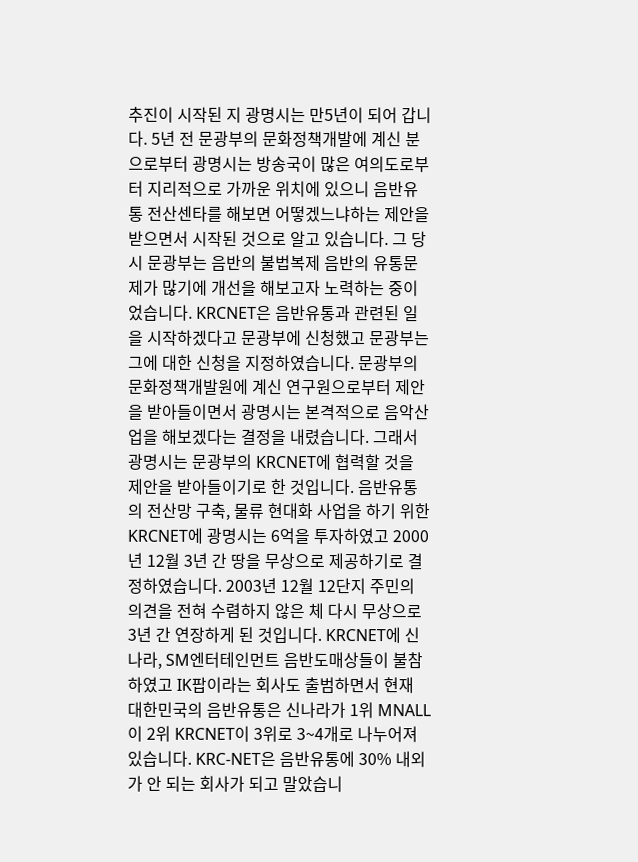추진이 시작된 지 광명시는 만5년이 되어 갑니다. 5년 전 문광부의 문화정책개발에 계신 분으로부터 광명시는 방송국이 많은 여의도로부터 지리적으로 가까운 위치에 있으니 음반유통 전산센타를 해보면 어떻겠느냐하는 제안을 받으면서 시작된 것으로 알고 있습니다. 그 당시 문광부는 음반의 불법복제 음반의 유통문제가 많기에 개선을 해보고자 노력하는 중이었습니다. KRCNET은 음반유통과 관련된 일을 시작하겠다고 문광부에 신청했고 문광부는 그에 대한 신청을 지정하였습니다. 문광부의 문화정책개발원에 계신 연구원으로부터 제안을 받아들이면서 광명시는 본격적으로 음악산업을 해보겠다는 결정을 내렸습니다. 그래서 광명시는 문광부의 KRCNET에 협력할 것을 제안을 받아들이기로 한 것입니다. 음반유통의 전산망 구축, 물류 현대화 사업을 하기 위한 KRCNET에 광명시는 6억을 투자하였고 2000년 12월 3년 간 땅을 무상으로 제공하기로 결정하였습니다. 2003년 12월 12단지 주민의 의견을 전혀 수렴하지 않은 체 다시 무상으로 3년 간 연장하게 된 것입니다. KRCNET에 신나라, SM엔터테인먼트 음반도매상들이 불참하였고 IK팝이라는 회사도 출범하면서 현재 대한민국의 음반유통은 신나라가 1위 MNALL이 2위 KRCNET이 3위로 3~4개로 나누어져 있습니다. KRC-NET은 음반유통에 30% 내외가 안 되는 회사가 되고 말았습니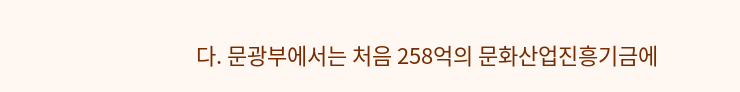다. 문광부에서는 처음 258억의 문화산업진흥기금에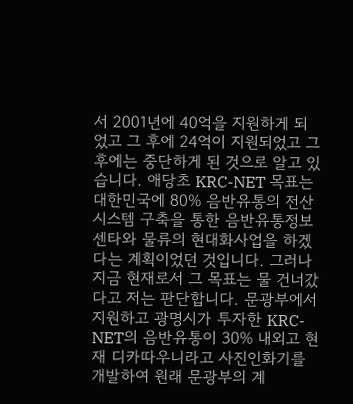서 2001년에 40억을 지원하게 되었고 그 후에 24억이 지원되었고 그 후에는 중단하게 된 것으로 알고 있습니다. 애당초 KRC-NET 목표는 대한민국에 80% 음반유통의 전산시스템 구축을 통한 음반유통정보센타와 물류의 현대화사업을 하겠다는 계획이었던 것입니다. 그러나 지금 현재로서 그 목표는 물 건너갔다고 저는 판단합니다. 문광부에서 지원하고 광명시가 투자한 KRC-NET의 음반유통이 30% 내외고 현재 디카따우니라고 사진인화기를 개발하여 원래 문광부의 계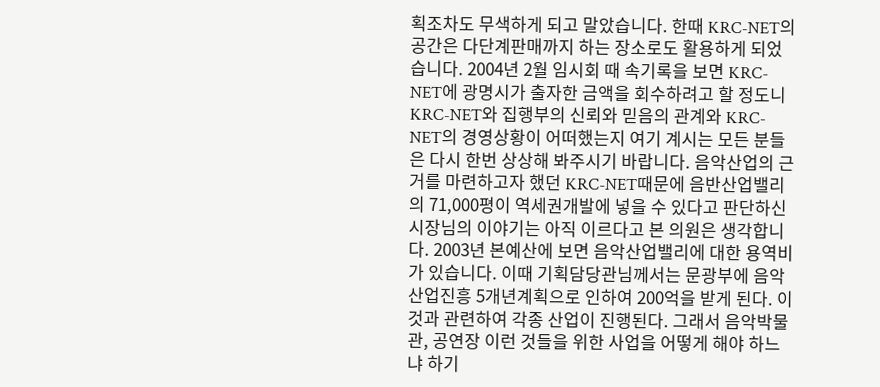획조차도 무색하게 되고 말았습니다. 한때 KRC-NET의 공간은 다단계판매까지 하는 장소로도 활용하게 되었습니다. 2004년 2월 임시회 때 속기록을 보면 KRC-NET에 광명시가 출자한 금액을 회수하려고 할 정도니 KRC-NET와 집행부의 신뢰와 믿음의 관계와 KRC-NET의 경영상황이 어떠했는지 여기 계시는 모든 분들은 다시 한번 상상해 봐주시기 바랍니다. 음악산업의 근거를 마련하고자 했던 KRC-NET때문에 음반산업밸리의 71,000평이 역세권개발에 넣을 수 있다고 판단하신 시장님의 이야기는 아직 이르다고 본 의원은 생각합니다. 2003년 본예산에 보면 음악산업밸리에 대한 용역비가 있습니다. 이때 기획담당관님께서는 문광부에 음악산업진흥 5개년계획으로 인하여 200억을 받게 된다. 이것과 관련하여 각종 산업이 진행된다. 그래서 음악박물관, 공연장 이런 것들을 위한 사업을 어떻게 해야 하느냐 하기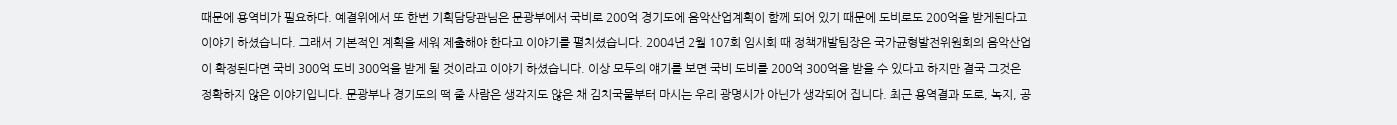때문에 용역비가 필요하다. 예결위에서 또 한번 기획담당관님은 문광부에서 국비로 200억 경기도에 음악산업계획이 함께 되어 있기 때문에 도비로도 200억을 받게된다고 이야기 하셨습니다. 그래서 기본적인 계획을 세워 제출해야 한다고 이야기를 펼치셨습니다. 2004년 2월 107회 임시회 때 정책개발팀장은 국가균형발전위원회의 음악산업이 확정된다면 국비 300억 도비 300억을 받게 될 것이라고 이야기 하셨습니다. 이상 모두의 얘기를 보면 국비 도비를 200억 300억을 받을 수 있다고 하지만 결국 그것은 정확하지 않은 이야기입니다. 문광부나 경기도의 떡 줄 사람은 생각지도 않은 채 김치국물부터 마시는 우리 광명시가 아닌가 생각되어 집니다. 최근 용역결과 도로, 녹지, 공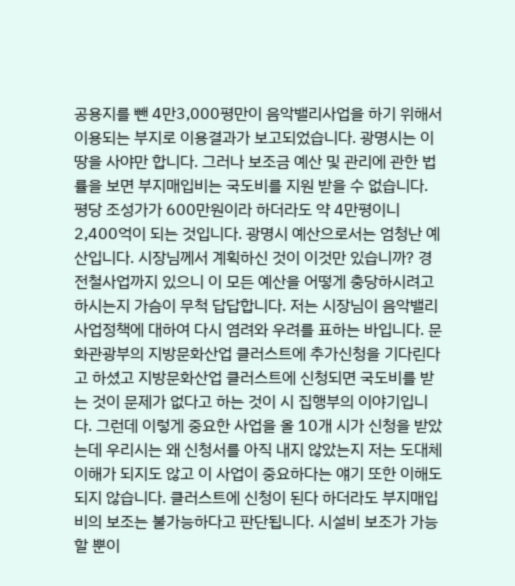공용지를 뺀 4만3,000평만이 음악밸리사업을 하기 위해서 이용되는 부지로 이용결과가 보고되었습니다. 광명시는 이 땅을 사야만 합니다. 그러나 보조금 예산 및 관리에 관한 법률을 보면 부지매입비는 국도비를 지원 받을 수 없습니다. 평당 조성가가 600만원이라 하더라도 약 4만평이니 2,400억이 되는 것입니다. 광명시 예산으로서는 엄청난 예산입니다. 시장님께서 계획하신 것이 이것만 있습니까? 경전철사업까지 있으니 이 모든 예산을 어떻게 충당하시려고 하시는지 가슴이 무척 답답합니다. 저는 시장님이 음악밸리사업정책에 대하여 다시 염려와 우려를 표하는 바입니다. 문화관광부의 지방문화산업 클러스트에 추가신청을 기다린다고 하셨고 지방문화산업 클러스트에 신청되면 국도비를 받는 것이 문제가 없다고 하는 것이 시 집행부의 이야기입니다. 그런데 이렇게 중요한 사업을 올 10개 시가 신청을 받았는데 우리시는 왜 신청서를 아직 내지 않았는지 저는 도대체 이해가 되지도 않고 이 사업이 중요하다는 얘기 또한 이해도 되지 않습니다. 클러스트에 신청이 된다 하더라도 부지매입비의 보조는 불가능하다고 판단됩니다. 시설비 보조가 가능할 뿐이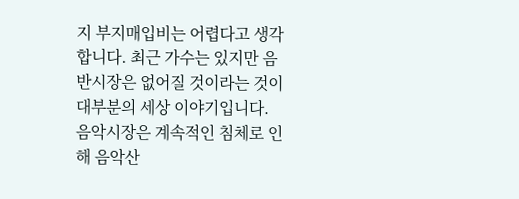지 부지매입비는 어렵다고 생각합니다. 최근 가수는 있지만 음반시장은 없어질 것이라는 것이 대부분의 세상 이야기입니다. 음악시장은 계속적인 침체로 인해 음악산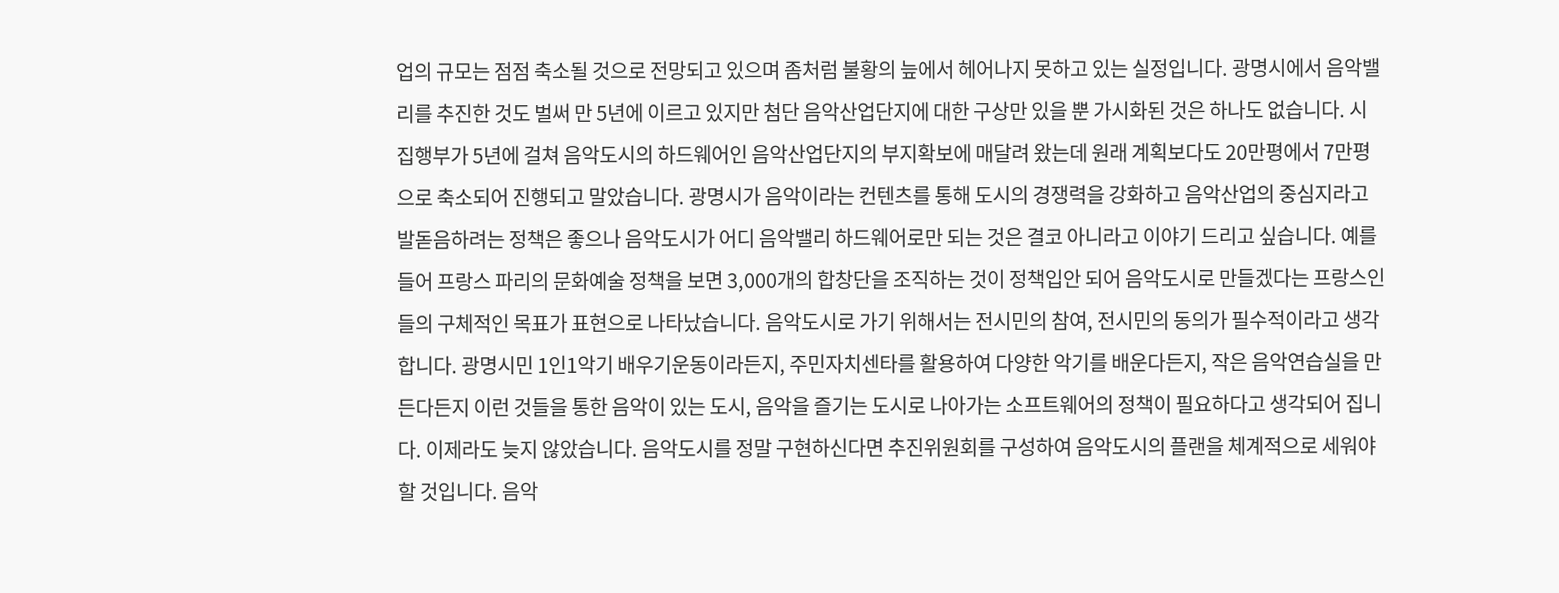업의 규모는 점점 축소될 것으로 전망되고 있으며 좀처럼 불황의 늪에서 헤어나지 못하고 있는 실정입니다. 광명시에서 음악밸리를 추진한 것도 벌써 만 5년에 이르고 있지만 첨단 음악산업단지에 대한 구상만 있을 뿐 가시화된 것은 하나도 없습니다. 시 집행부가 5년에 걸쳐 음악도시의 하드웨어인 음악산업단지의 부지확보에 매달려 왔는데 원래 계획보다도 20만평에서 7만평으로 축소되어 진행되고 말았습니다. 광명시가 음악이라는 컨텐츠를 통해 도시의 경쟁력을 강화하고 음악산업의 중심지라고 발돋음하려는 정책은 좋으나 음악도시가 어디 음악밸리 하드웨어로만 되는 것은 결코 아니라고 이야기 드리고 싶습니다. 예를 들어 프랑스 파리의 문화예술 정책을 보면 3,000개의 합창단을 조직하는 것이 정책입안 되어 음악도시로 만들겠다는 프랑스인들의 구체적인 목표가 표현으로 나타났습니다. 음악도시로 가기 위해서는 전시민의 참여, 전시민의 동의가 필수적이라고 생각합니다. 광명시민 1인1악기 배우기운동이라든지, 주민자치센타를 활용하여 다양한 악기를 배운다든지, 작은 음악연습실을 만든다든지 이런 것들을 통한 음악이 있는 도시, 음악을 즐기는 도시로 나아가는 소프트웨어의 정책이 필요하다고 생각되어 집니다. 이제라도 늦지 않았습니다. 음악도시를 정말 구현하신다면 추진위원회를 구성하여 음악도시의 플랜을 체계적으로 세워야 할 것입니다. 음악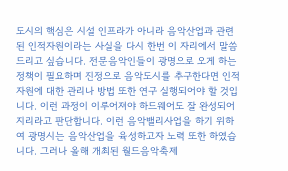도시의 핵심은 시설 인프라가 아니라 음악산업과 관련된 인적자원이라는 사실을 다시 한번 이 자리에서 말씀드리고 싶습니다. 전문음악인들이 광명으로 오게 하는 정책이 필요하며 진정으로 음악도시를 추구한다면 인적자원에 대한 관리나 방법 또한 연구 실행되어야 할 것입니다. 이런 과정이 이루어져야 하드웨어도 잘 완성되어지리라고 판단합니다. 이런 음악밸리사업을 하기 위하여 광명시는 음악산업을 육성하고자 노력 또한 하였습니다. 그러나 올해 개최된 월드음악축제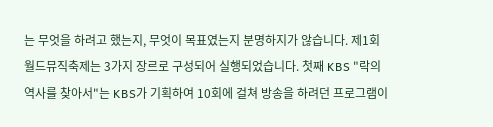는 무엇을 하려고 했는지, 무엇이 목표였는지 분명하지가 않습니다. 제1회 월드뮤직축제는 3가지 장르로 구성되어 실행되었습니다. 첫째 KBS "락의 역사를 찾아서"는 KBS가 기획하여 10회에 걸쳐 방송을 하려던 프로그램이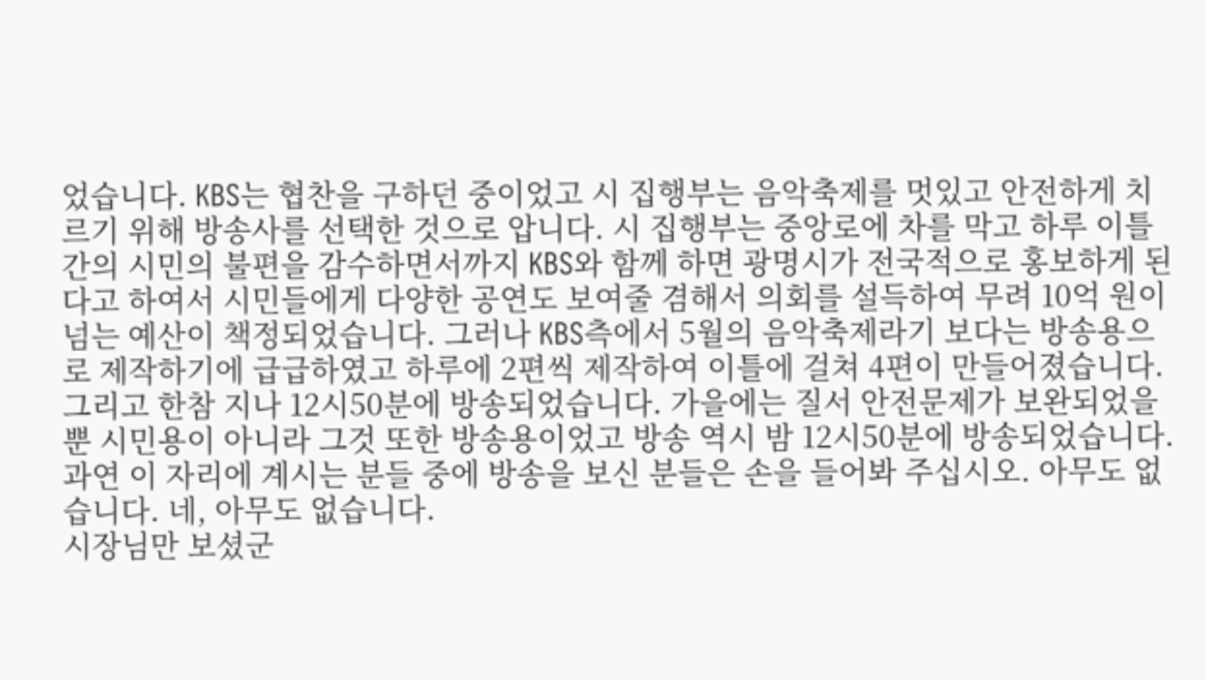었습니다. KBS는 협찬을 구하던 중이었고 시 집행부는 음악축제를 멋있고 안전하게 치르기 위해 방송사를 선택한 것으로 압니다. 시 집행부는 중앙로에 차를 막고 하루 이틀간의 시민의 불편을 감수하면서까지 KBS와 함께 하면 광명시가 전국적으로 홍보하게 된다고 하여서 시민들에게 다양한 공연도 보여줄 겸해서 의회를 설득하여 무려 10억 원이 넘는 예산이 책정되었습니다. 그러나 KBS측에서 5월의 음악축제라기 보다는 방송용으로 제작하기에 급급하였고 하루에 2편씩 제작하여 이틀에 걸쳐 4편이 만들어졌습니다. 그리고 한참 지나 12시50분에 방송되었습니다. 가을에는 질서 안전문제가 보완되었을 뿐 시민용이 아니라 그것 또한 방송용이었고 방송 역시 밤 12시50분에 방송되었습니다. 과연 이 자리에 계시는 분들 중에 방송을 보신 분들은 손을 들어봐 주십시오. 아무도 없습니다. 네, 아무도 없습니다.
시장님만 보셨군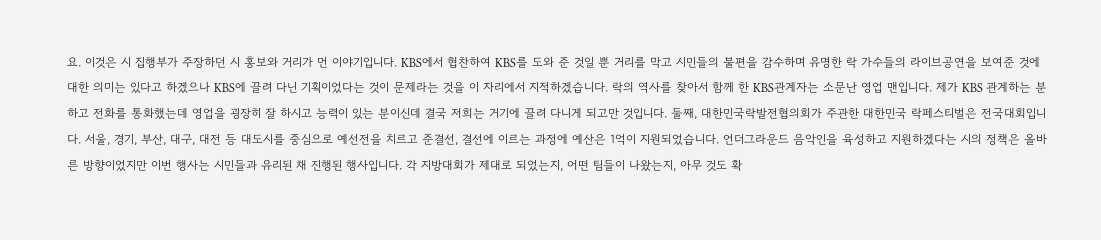요. 이것은 시 집행부가 주장하던 시 홍보와 거리가 먼 이야기입니다. KBS에서 협찬하여 KBS를 도와 준 것일 뿐 거리를 막고 시민들의 불편을 감수하며 유명한 락 가수들의 라이브공연을 보여준 것에 대한 의미는 있다고 하겠으나 KBS에 끌려 다닌 기획이었다는 것이 문제라는 것을 이 자리에서 지적하겠습니다. 락의 역사를 찾아서 함께 한 KBS관계자는 소문난 영업 맨입니다. 제가 KBS 관계하는 분하고 전화를 통화했는데 영업을 굉장히 잘 하시고 능력이 있는 분이신데 결국 저희는 거기에 끌려 다니게 되고만 것입니다. 둘째, 대한민국락발전협의회가 주관한 대한민국 락페스티벌은 전국대회입니다. 서울, 경기, 부산, 대구, 대전 등 대도시를 중심으로 예선전을 치르고 준결선, 결선에 이르는 과정에 예산은 1억이 지원되었습니다. 언더그라운드 음악인을 육성하고 지원하겠다는 시의 정책은 올바른 방향이었지만 이번 행사는 시민들과 유리된 채 진행된 행사입니다. 각 지방대회가 제대로 되었는지, 어떤 팀들이 나왔는지, 아무 것도 확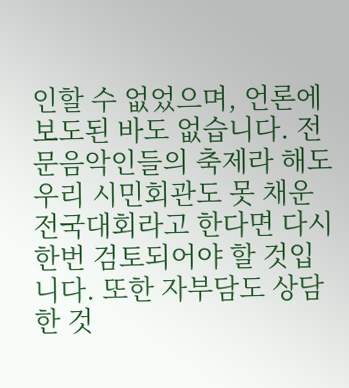인할 수 없었으며, 언론에 보도된 바도 없습니다. 전문음악인들의 축제라 해도 우리 시민회관도 못 채운 전국대회라고 한다면 다시 한번 검토되어야 할 것입니다. 또한 자부담도 상담한 것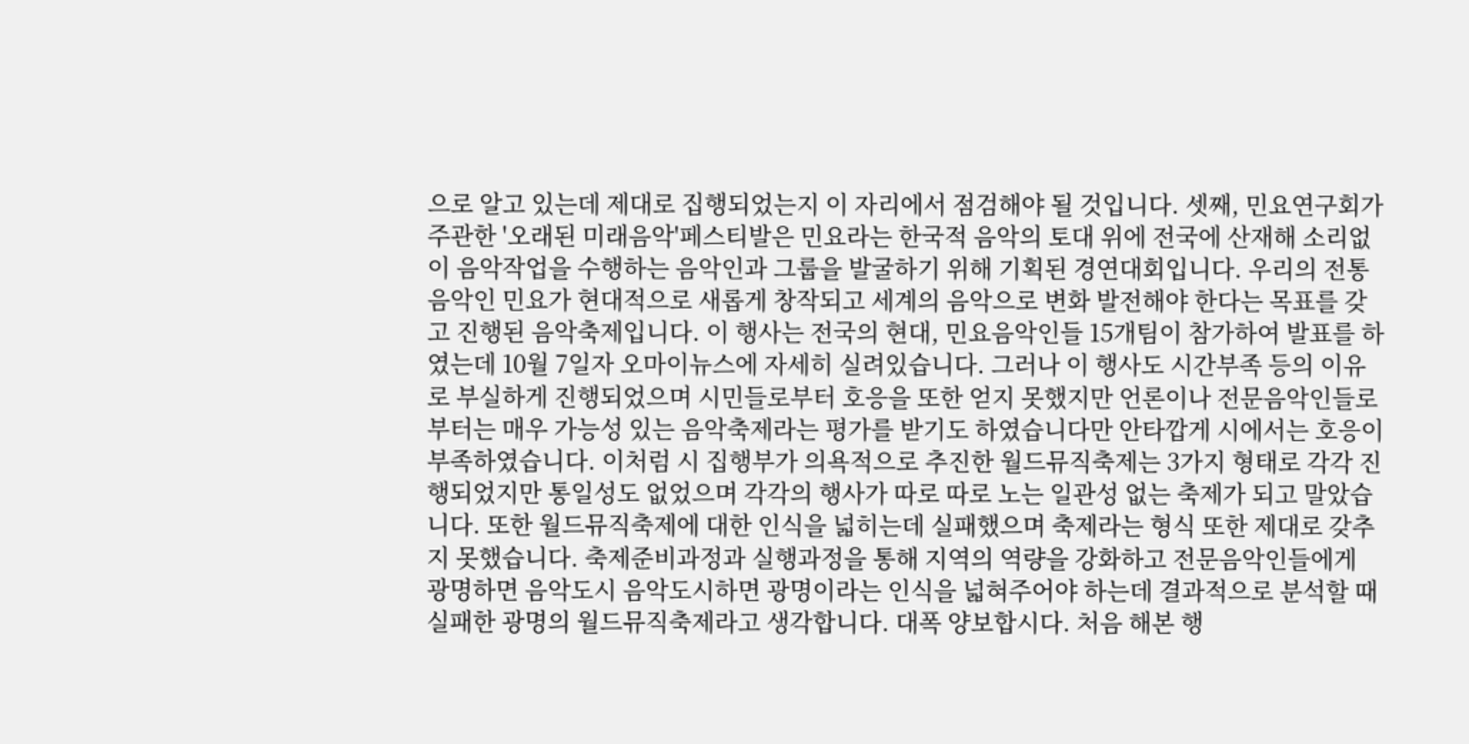으로 알고 있는데 제대로 집행되었는지 이 자리에서 점검해야 될 것입니다. 셋째, 민요연구회가 주관한 '오래된 미래음악'페스티발은 민요라는 한국적 음악의 토대 위에 전국에 산재해 소리없이 음악작업을 수행하는 음악인과 그룹을 발굴하기 위해 기획된 경연대회입니다. 우리의 전통음악인 민요가 현대적으로 새롭게 창작되고 세계의 음악으로 변화 발전해야 한다는 목표를 갖고 진행된 음악축제입니다. 이 행사는 전국의 현대, 민요음악인들 15개팀이 참가하여 발표를 하였는데 10월 7일자 오마이뉴스에 자세히 실려있습니다. 그러나 이 행사도 시간부족 등의 이유로 부실하게 진행되었으며 시민들로부터 호응을 또한 얻지 못했지만 언론이나 전문음악인들로부터는 매우 가능성 있는 음악축제라는 평가를 받기도 하였습니다만 안타깝게 시에서는 호응이 부족하였습니다. 이처럼 시 집행부가 의욕적으로 추진한 월드뮤직축제는 3가지 형태로 각각 진행되었지만 통일성도 없었으며 각각의 행사가 따로 따로 노는 일관성 없는 축제가 되고 말았습니다. 또한 월드뮤직축제에 대한 인식을 넓히는데 실패했으며 축제라는 형식 또한 제대로 갖추지 못했습니다. 축제준비과정과 실행과정을 통해 지역의 역량을 강화하고 전문음악인들에게 광명하면 음악도시 음악도시하면 광명이라는 인식을 넓혀주어야 하는데 결과적으로 분석할 때 실패한 광명의 월드뮤직축제라고 생각합니다. 대폭 양보합시다. 처음 해본 행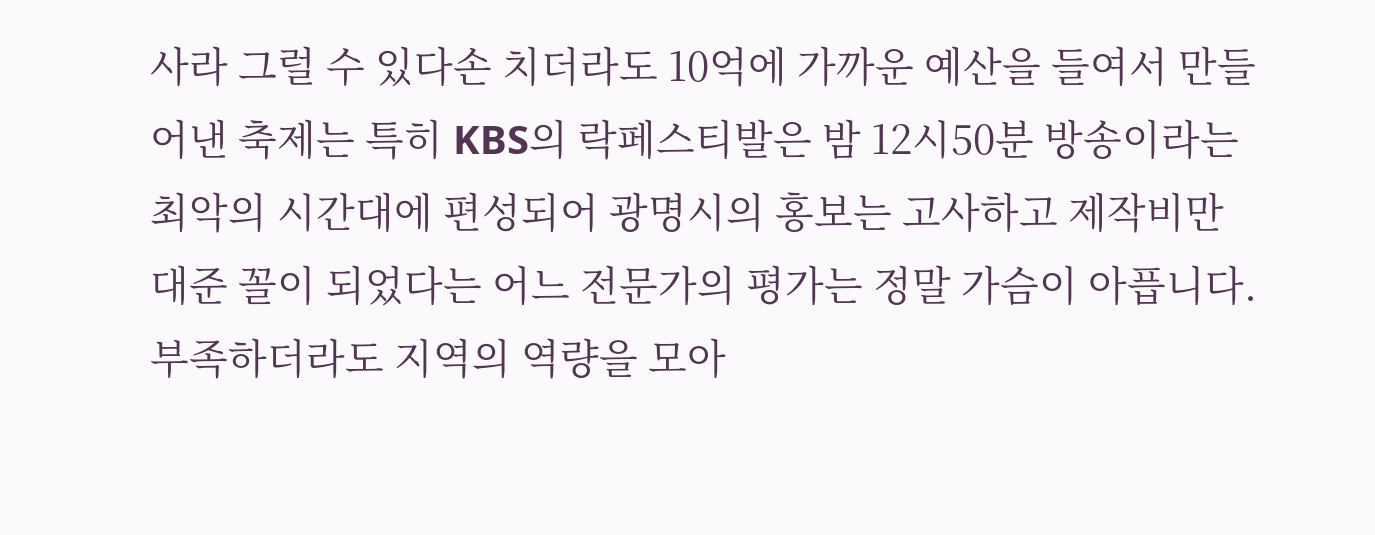사라 그럴 수 있다손 치더라도 10억에 가까운 예산을 들여서 만들어낸 축제는 특히 KBS의 락페스티발은 밤 12시50분 방송이라는 최악의 시간대에 편성되어 광명시의 홍보는 고사하고 제작비만 대준 꼴이 되었다는 어느 전문가의 평가는 정말 가슴이 아픕니다. 부족하더라도 지역의 역량을 모아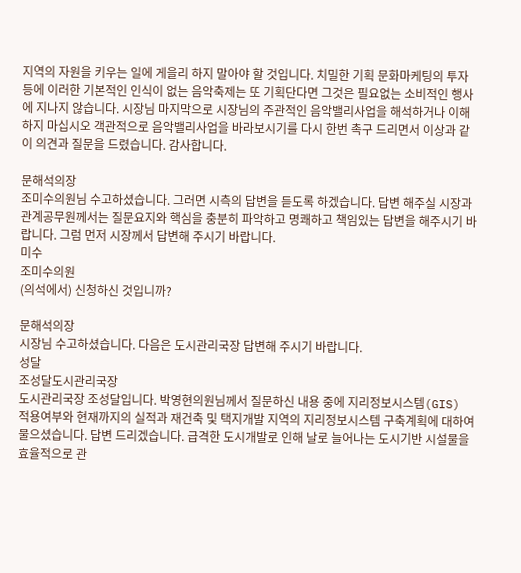지역의 자원을 키우는 일에 게을리 하지 말아야 할 것입니다. 치밀한 기획 문화마케팅의 투자 등에 이러한 기본적인 인식이 없는 음악축제는 또 기획단다면 그것은 필요없는 소비적인 행사에 지나지 않습니다. 시장님 마지막으로 시장님의 주관적인 음악밸리사업을 해석하거나 이해하지 마십시오 객관적으로 음악밸리사업을 바라보시기를 다시 한번 촉구 드리면서 이상과 같이 의견과 질문을 드렸습니다. 감사합니다.

문해석의장
조미수의원님 수고하셨습니다. 그러면 시측의 답변을 듣도록 하겠습니다. 답변 해주실 시장과 관계공무원께서는 질문요지와 핵심을 충분히 파악하고 명쾌하고 책임있는 답변을 해주시기 바랍니다. 그럼 먼저 시장께서 답변해 주시기 바랍니다.
미수
조미수의원
(의석에서) 신청하신 것입니까?

문해석의장
시장님 수고하셨습니다. 다음은 도시관리국장 답변해 주시기 바랍니다.
성달
조성달도시관리국장
도시관리국장 조성달입니다. 박영현의원님께서 질문하신 내용 중에 지리정보시스템(GIS) 적용여부와 현재까지의 실적과 재건축 및 택지개발 지역의 지리정보시스템 구축계획에 대하여 물으셨습니다. 답변 드리겠습니다. 급격한 도시개발로 인해 날로 늘어나는 도시기반 시설물을 효율적으로 관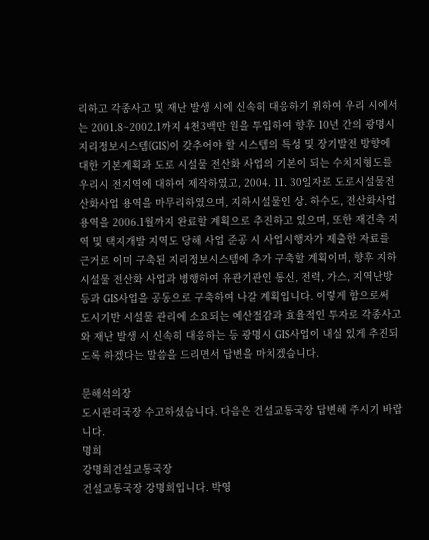리하고 각종사고 및 재난 발생 시에 신속히 대응하기 위하여 우리 시에서는 2001.8~2002.1까지 4천3백만 원을 투입하여 향후 10년 간의 광명시 지리정보시스템(GIS)이 갖추어야 할 시스템의 특성 및 장기발전 방향에 대한 기본계획과 도로 시설물 전산화 사업의 기본이 되는 수치지형도를 우리시 전지역에 대하여 제작하였고, 2004. 11. 30일자로 도로시설물전산화사업 용역을 마무리하였으며, 지하시설물인 상. 하수도, 전산화사업용역을 2006.1월까지 완료할 계획으로 추진하고 있으며, 또한 재건축 지역 및 택지개발 지역도 당해 사업 준공 시 사업시행자가 제출한 자료를 근거로 이미 구축된 지리정보시스템에 추가 구축할 계획이며, 향후 지하시설물 전산화 사업과 병행하여 유관기관인 통신, 전력, 가스, 지역난방 등과 GIS사업을 공동으로 구축하여 나갈 계획입니다. 이렇게 함으로써 도시기반 시설물 관리에 소요되는 예산절감과 효율적인 투자로 각종사고와 재난 발생 시 신속히 대응하는 등 광명시 GIS사업이 내실 있게 추진되도록 하겠다는 말씀을 드리면서 답변을 마치겠습니다.

문해석의장
도시관리국장 수고하셨습니다. 다음은 건설교통국장 답변해 주시기 바랍니다.
명희
강명희건설교통국장
건설교통국장 강명희입니다. 박영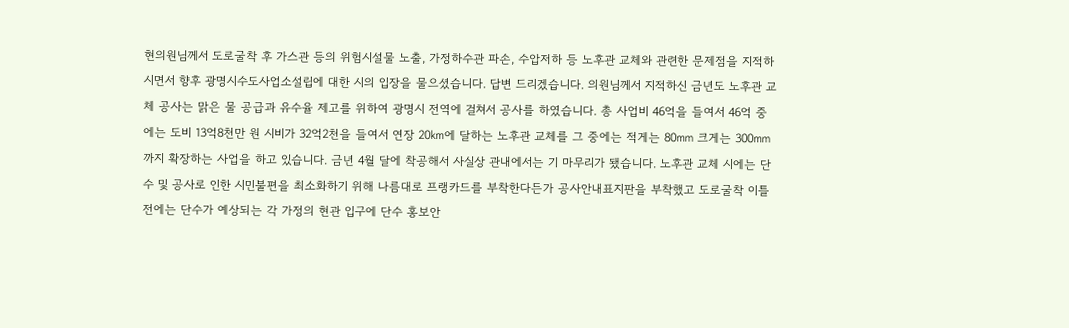현의원님께서 도로굴착 후 가스관 등의 위험시설물 노출, 가정하수관 파손, 수압저하 등 노후관 교체와 관련한 문제점을 지적하시면서 향후 광명시수도사업소설립에 대한 시의 입장을 물으셨습니다. 답변 드리겠습니다. 의원님께서 지적하신 금년도 노후관 교체 공사는 맑은 물 공급과 유수율 제고를 위하여 광명시 전역에 걸쳐서 공사를 하였습니다. 총 사업비 46억을 들여서 46억 중에는 도비 13억8천만 원 시비가 32억2천을 들여서 연장 20㎞에 달하는 노후관 교체를 그 중에는 적게는 80㎜ 크게는 300㎜까지 확장하는 사업을 하고 있습니다. 금년 4월 달에 착공해서 사실상 관내에서는 기 마무리가 됐습니다. 노후관 교체 시에는 단수 및 공사로 인한 시민불편을 최소화하기 위해 나름대로 프랭카드를 부착한다든가 공사안내표지판을 부착했고 도로굴착 이틀 전에는 단수가 예상되는 각 가정의 현관 입구에 단수 홍보안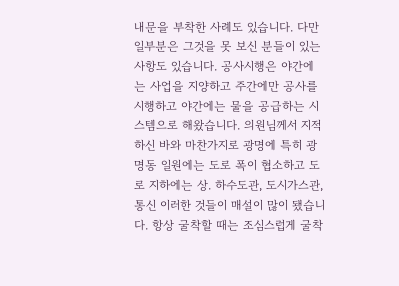내문을 부착한 사례도 있습니다. 다만 일부분은 그것을 못 보신 분들이 있는 사항도 있습니다. 공사시행은 야간에는 사업을 지양하고 주간에만 공사를 시행하고 야간에는 물을 공급하는 시스템으로 해왔습니다. 의원님께서 지적하신 바와 마찬가지로 광명에 특히 광명동 일원에는 도로 폭이 협소하고 도로 지하에는 상. 하수도관, 도시가스관, 통신 이러한 것들이 매설이 많이 됐습니다. 항상 굴착할 때는 조심스럽게 굴착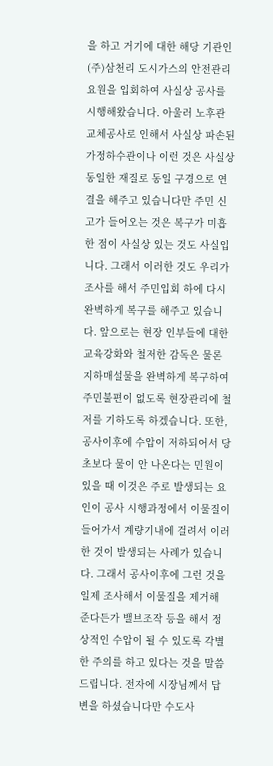을 하고 거기에 대한 해당 기관인 (주)삼천리 도시가스의 안전관리요원을 입회하여 사실상 공사를 시행해왔습니다. 아울러 노후관 교체공사로 인해서 사실상 파손된 가정하수관이나 이런 것은 사실상 동일한 재질로 동일 구경으로 연결을 해주고 있습니다만 주민 신고가 들어오는 것은 복구가 미흡한 점이 사실상 있는 것도 사실입니다. 그래서 이러한 것도 우리가 조사를 해서 주민입회 하에 다시 완벽하게 복구를 해주고 있습니다. 앞으로는 현장 인부들에 대한 교육강화와 철저한 감독은 물론 지하매설물을 완벽하게 복구하여 주민불편이 없도록 현장관리에 철저를 기하도록 하겠습니다. 또한, 공사이후에 수압이 저하되어서 당초보다 물이 안 나온다는 민원이 있을 때 이것은 주로 발생되는 요인이 공사 시행과정에서 이물질이 들어가서 계량기내에 걸려서 이러한 것이 발생되는 사례가 있습니다. 그래서 공사이후에 그런 것을 일제 조사해서 이물질을 제거해 준다든가 밸브조작 등을 해서 정상적인 수압이 될 수 있도록 각별한 주의를 하고 있다는 것을 말씀드립니다. 전자에 시장님께서 답변을 하셨습니다만 수도사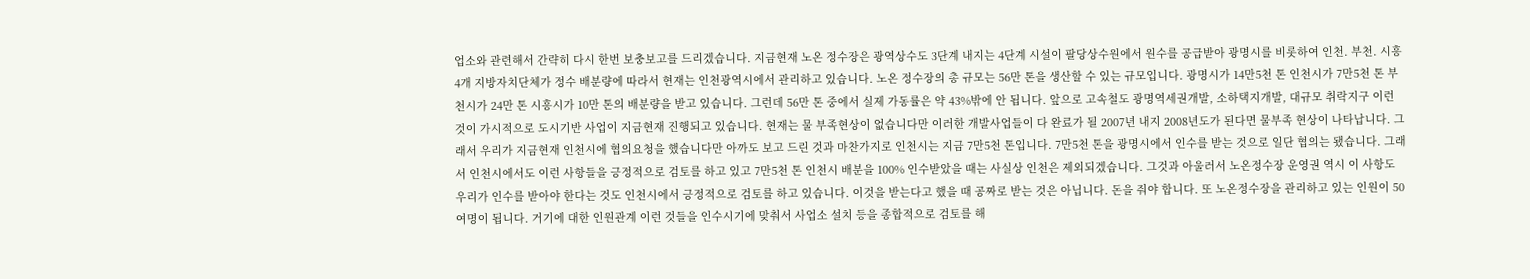업소와 관련해서 간략히 다시 한번 보충보고를 드리겠습니다. 지금현재 노온 정수장은 광역상수도 3단계 내지는 4단계 시설이 팔당상수원에서 원수를 공급받아 광명시를 비롯하여 인천. 부천. 시흥 4개 지방자치단체가 정수 배분량에 따라서 현재는 인천광역시에서 관리하고 있습니다. 노온 정수장의 총 규모는 56만 톤을 생산할 수 있는 규모입니다. 광명시가 14만5천 톤 인천시가 7만5천 톤 부천시가 24만 톤 시흥시가 10만 톤의 배분량을 받고 있습니다. 그런데 56만 톤 중에서 실제 가동률은 약 43%밖에 안 됩니다. 앞으로 고속철도 광명역세권개발, 소하택지개발, 대규모 취락지구 이런 것이 가시적으로 도시기반 사업이 지금현재 진행되고 있습니다. 현재는 물 부족현상이 없습니다만 이러한 개발사업들이 다 완료가 될 2007년 내지 2008년도가 된다면 물부족 현상이 나타납니다. 그래서 우리가 지금현재 인천시에 협의요청을 했습니다만 아까도 보고 드린 것과 마찬가지로 인천시는 지금 7만5천 톤입니다. 7만5천 톤을 광명시에서 인수를 받는 것으로 일단 협의는 됐습니다. 그래서 인천시에서도 이런 사항들을 긍정적으로 검토를 하고 있고 7만5천 톤 인천시 배분을 100% 인수받았을 때는 사실상 인천은 제외되겠습니다. 그것과 아울러서 노온정수장 운영권 역시 이 사항도 우리가 인수를 받아야 한다는 것도 인천시에서 긍정적으로 검토를 하고 있습니다. 이것을 받는다고 했을 때 공짜로 받는 것은 아닙니다. 돈을 줘야 합니다. 또 노온정수장을 관리하고 있는 인원이 50여명이 됩니다. 거기에 대한 인원관계 이런 것들을 인수시기에 맞춰서 사업소 설치 등을 종합적으로 검토를 해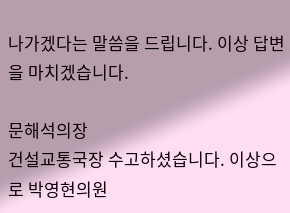나가겠다는 말씀을 드립니다. 이상 답변을 마치겠습니다.

문해석의장
건설교통국장 수고하셨습니다. 이상으로 박영현의원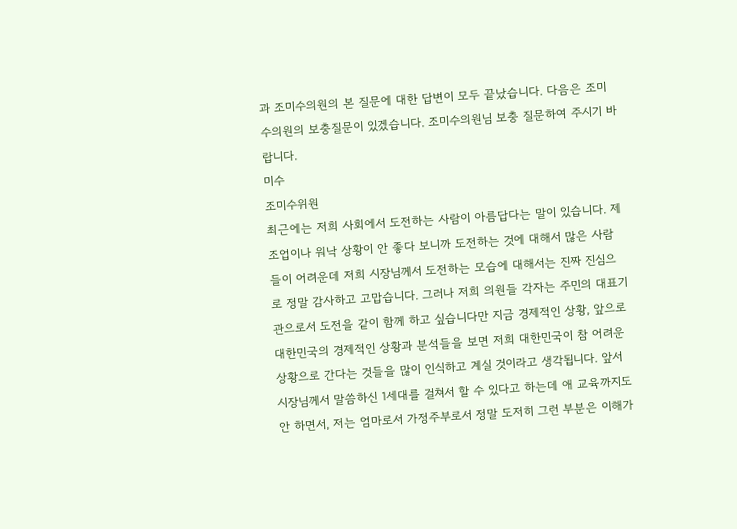과 조미수의원의 본 질문에 대한 답변이 모두 끝났습니다. 다음은 조미수의원의 보충질문이 있겠습니다. 조미수의원님 보충 질문하여 주시기 바랍니다.
미수
조미수위원
최근에는 저희 사회에서 도전하는 사람이 아름답다는 말이 있습니다. 제조업이나 워낙 상황이 안 좋다 보니까 도전하는 것에 대해서 많은 사람들이 어려운데 저희 시장님께서 도전하는 모습에 대해서는 진짜 진심으로 정말 감사하고 고맙습니다. 그러나 저희 의원들 각자는 주민의 대표기관으로서 도전을 같이 함께 하고 싶습니다만 지금 경제적인 상황, 앞으로 대한민국의 경제적인 상황과 분석들을 보면 저희 대한민국이 참 어려운 상황으로 간다는 것들을 많이 인식하고 계실 것이라고 생각됩니다. 앞서 시장님께서 말씀하신 1세대를 걸쳐서 할 수 있다고 하는데 애 교육까지도 안 하면서, 저는 엄마로서 가정주부로서 정말 도저히 그런 부분은 이해가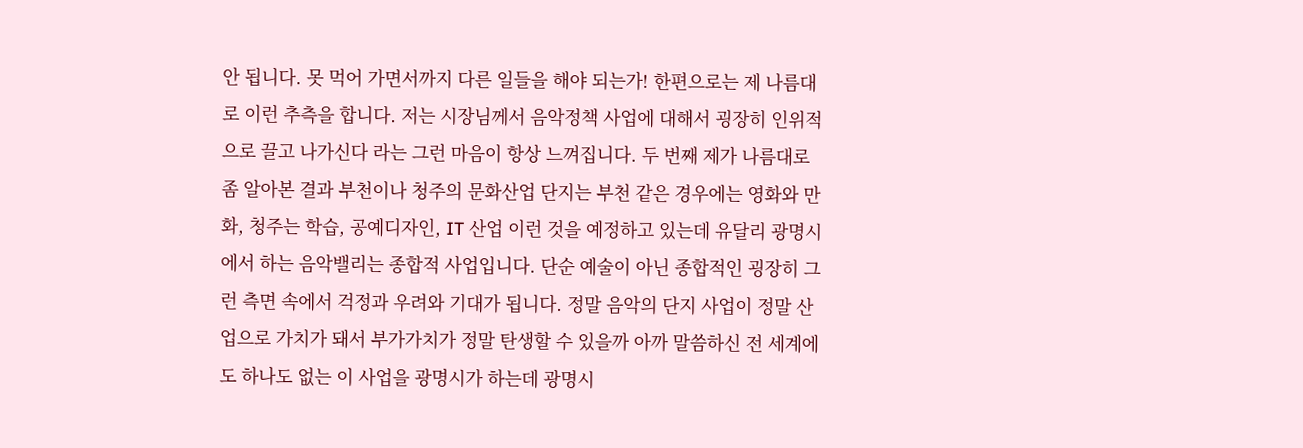안 됩니다. 못 먹어 가면서까지 다른 일들을 해야 되는가! 한편으로는 제 나름대로 이런 추측을 합니다. 저는 시장님께서 음악정책 사업에 대해서 굉장히 인위적으로 끌고 나가신다 라는 그런 마음이 항상 느껴집니다. 두 번째 제가 나름대로 좀 알아본 결과 부천이나 청주의 문화산업 단지는 부천 같은 경우에는 영화와 만화, 청주는 학습, 공예디자인, IT 산업 이런 것을 예정하고 있는데 유달리 광명시에서 하는 음악밸리는 종합적 사업입니다. 단순 예술이 아닌 종합적인 굉장히 그런 측면 속에서 걱정과 우려와 기대가 됩니다. 정말 음악의 단지 사업이 정말 산업으로 가치가 돼서 부가가치가 정말 탄생할 수 있을까 아까 말씀하신 전 세계에도 하나도 없는 이 사업을 광명시가 하는데 광명시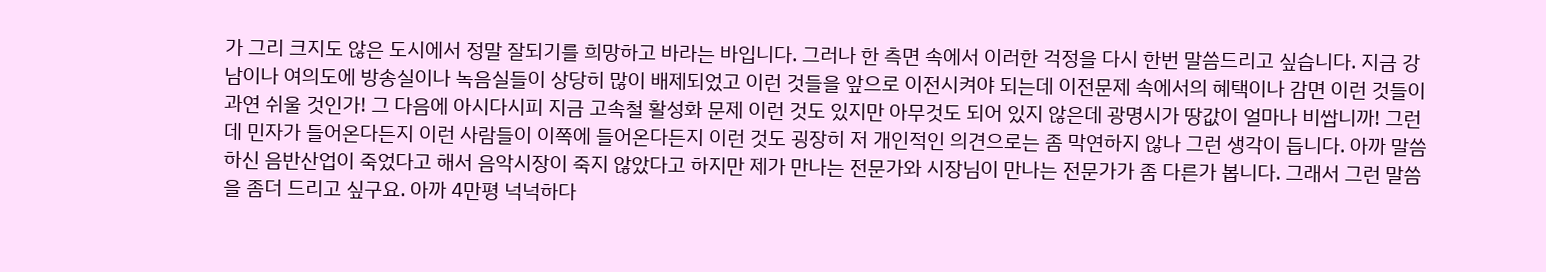가 그리 크지도 않은 도시에서 정말 잘되기를 희망하고 바라는 바입니다. 그러나 한 측면 속에서 이러한 걱정을 다시 한번 말씀드리고 싶습니다. 지금 강남이나 여의도에 방송실이나 녹음실들이 상당히 많이 배제되었고 이런 것들을 앞으로 이전시켜야 되는데 이전문제 속에서의 혜택이나 감면 이런 것들이 과연 쉬울 것인가! 그 다음에 아시다시피 지금 고속철 활성화 문제 이런 것도 있지만 아무것도 되어 있지 않은데 광명시가 땅값이 얼마나 비쌉니까! 그런데 민자가 들어온다든지 이런 사람들이 이쪽에 들어온다든지 이런 것도 굉장히 저 개인적인 의견으로는 좀 막연하지 않나 그런 생각이 듭니다. 아까 말씀하신 음반산업이 죽었다고 해서 음악시장이 죽지 않았다고 하지만 제가 만나는 전문가와 시장님이 만나는 전문가가 좀 다른가 봅니다. 그래서 그런 말씀을 좀더 드리고 싶구요. 아까 4만평 넉넉하다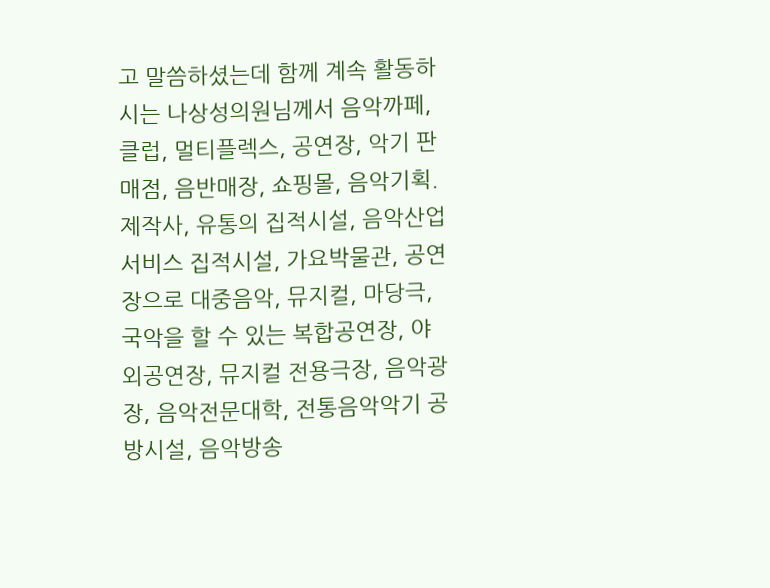고 말씀하셨는데 함께 계속 활동하시는 나상성의원님께서 음악까페, 클럽, 멀티플렉스, 공연장, 악기 판매점, 음반매장, 쇼핑몰, 음악기획.제작사, 유통의 집적시설, 음악산업서비스 집적시설, 가요박물관, 공연장으로 대중음악, 뮤지컬, 마당극, 국악을 할 수 있는 복합공연장, 야외공연장, 뮤지컬 전용극장, 음악광장, 음악전문대학, 전통음악악기 공방시설, 음악방송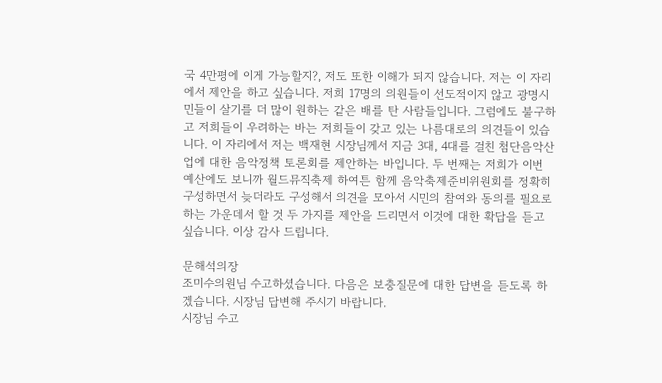국 4만평에 이게 가능할지?, 저도 또한 이해가 되지 않습니다. 저는 이 자리에서 제안을 하고 싶습니다. 저희 17명의 의원들이 선도적이지 않고 광명시민들이 살기를 더 많이 원하는 같은 배를 탄 사람들입니다. 그럼에도 불구하고 저희들이 우려하는 바는 저희들이 갖고 있는 나름대로의 의견들이 있습니다. 이 자리에서 저는 백재현 시장님께서 지금 3대, 4대를 걸친 첨단음악산업에 대한 음악정책 토론회를 제안하는 바입니다. 두 번째는 저희가 이번 예산에도 보니까 월드뮤직축제 하여튼 함께 음악축제준비위원회를 정확히 구성하면서 늦더라도 구성해서 의견을 모아서 시민의 참여와 동의를 필요로 하는 가운데서 할 것 두 가지를 제안을 드리면서 이것에 대한 확답을 듣고 싶습니다. 이상 감사 드립니다.

문해석의장
조미수의원님 수고하셨습니다. 다음은 보충질문에 대한 답변을 듣도록 하겠습니다. 시장님 답변해 주시기 바랍니다.
시장님 수고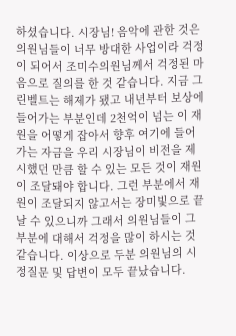하셨습니다. 시장님! 음악에 관한 것은 의원님들이 너무 방대한 사업이라 걱정이 되어서 조미수의원님께서 걱정된 마음으로 질의를 한 것 같습니다. 지금 그린벨트는 해제가 됐고 내년부터 보상에 들어가는 부분인데 2천억이 넘는 이 재원을 어떻게 잡아서 향후 여기에 들어가는 자금을 우리 시장님이 비전을 제시했던 만큼 할 수 있는 모든 것이 재원이 조달돼야 합니다. 그런 부분에서 재원이 조달되지 않고서는 장미빛으로 끝날 수 있으니까 그래서 의원님들이 그 부분에 대해서 걱정을 많이 하시는 것 같습니다. 이상으로 두분 의원님의 시정질문 및 답변이 모두 끝났습니다.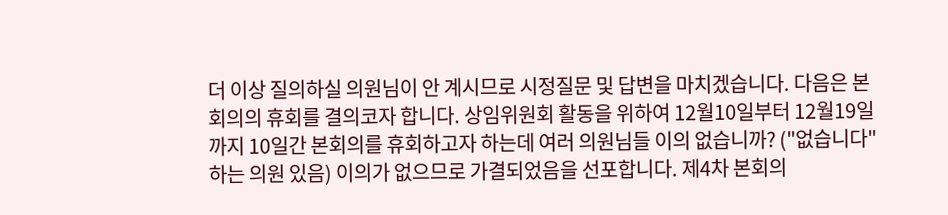더 이상 질의하실 의원님이 안 계시므로 시정질문 및 답변을 마치겠습니다. 다음은 본회의의 휴회를 결의코자 합니다. 상임위원회 활동을 위하여 12월10일부터 12월19일까지 10일간 본회의를 휴회하고자 하는데 여러 의원님들 이의 없습니까? ("없습니다" 하는 의원 있음) 이의가 없으므로 가결되었음을 선포합니다. 제4차 본회의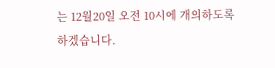는 12월20일 오전 10시에 개의하도록 하겠습니다.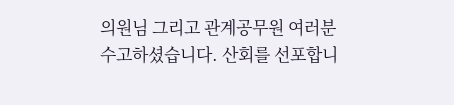의원님 그리고 관계공무원 여러분 수고하셨습니다. 산회를 선포합니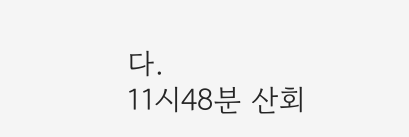다.
11시48분 산회